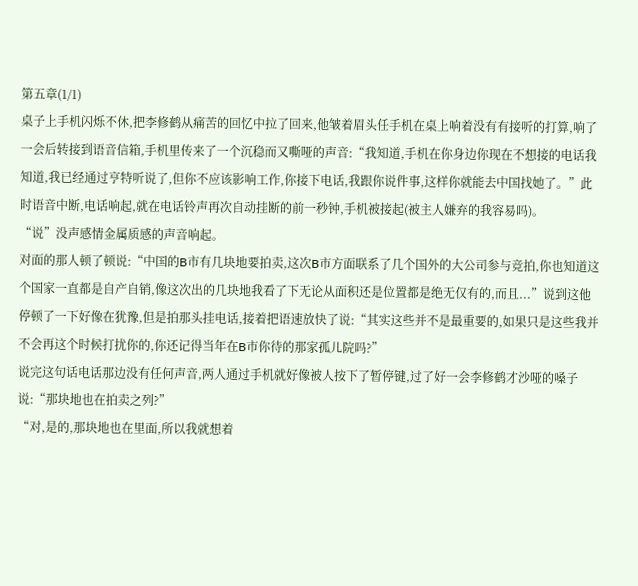第五章(1/1)
桌子上手机闪烁不休,把李修鹤从痛苦的回忆中拉了回来,他皱着眉头任手机在桌上响着没有有接听的打算,响了一会后转接到语音信箱,手机里传来了一个沉稳而又嘶哑的声音:“我知道,手机在你身边你现在不想接的电话我知道,我已经通过亨特听说了,但你不应该影响工作,你接下电话,我跟你说件事,这样你就能去中国找她了。”此时语音中断,电话响起,就在电话铃声再次自动挂断的前一秒钟,手机被接起(被主人嫌弃的我容易吗)。
“说”没声感情金属质感的声音响起。
对面的那人顿了顿说:“中国的B市有几块地要拍卖,这次B市方面联系了几个国外的大公司参与竞拍,你也知道这个国家一直都是自产自销,像这次出的几块地我看了下无论从面积还是位置都是绝无仅有的,而且...”说到这他停顿了一下好像在犹豫,但是拍那头挂电话,接着把语速放快了说:“其实这些并不是最重要的,如果只是这些我并不会再这个时候打扰你的,你还记得当年在B市你待的那家孤儿院吗?”
说完这句话电话那边没有任何声音,两人通过手机就好像被人按下了暂停键,过了好一会李修鹤才沙哑的嗓子说:“那块地也在拍卖之列?”
“对,是的,那块地也在里面,所以我就想着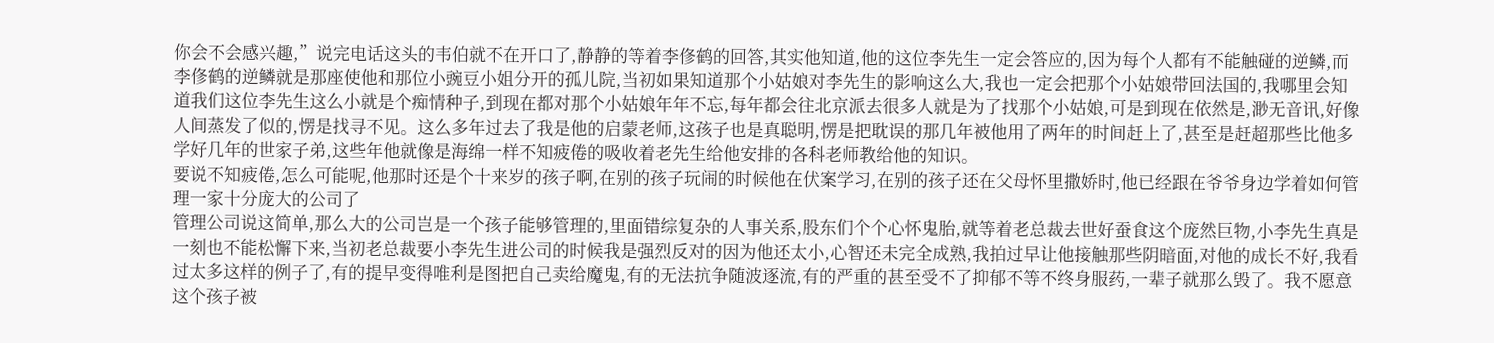你会不会感兴趣,”说完电话这头的韦伯就不在开口了,静静的等着李俢鹤的回答,其实他知道,他的这位李先生一定会答应的,因为每个人都有不能触碰的逆鳞,而李俢鹤的逆鳞就是那座使他和那位小豌豆小姐分开的孤儿院,当初如果知道那个小姑娘对李先生的影响这么大,我也一定会把那个小姑娘带回法国的,我哪里会知道我们这位李先生这么小就是个痴情种子,到现在都对那个小姑娘年年不忘,每年都会往北京派去很多人就是为了找那个小姑娘,可是到现在依然是,渺无音讯,好像人间蒸发了似的,愣是找寻不见。这么多年过去了我是他的启蒙老师,这孩子也是真聪明,愣是把耽误的那几年被他用了两年的时间赶上了,甚至是赶超那些比他多学好几年的世家子弟,这些年他就像是海绵一样不知疲倦的吸收着老先生给他安排的各科老师教给他的知识。
要说不知疲倦,怎么可能呢,他那时还是个十来岁的孩子啊,在别的孩子玩闹的时候他在伏案学习,在别的孩子还在父母怀里撒娇时,他已经跟在爷爷身边学着如何管理一家十分庞大的公司了
管理公司说这简单,那么大的公司岂是一个孩子能够管理的,里面错综复杂的人事关系,股东们个个心怀鬼胎,就等着老总裁去世好蚕食这个庞然巨物,小李先生真是一刻也不能松懈下来,当初老总裁要小李先生进公司的时候我是强烈反对的因为他还太小,心智还未完全成熟,我拍过早让他接触那些阴暗面,对他的成长不好,我看过太多这样的例子了,有的提早变得唯利是图把自己卖给魔鬼,有的无法抗争随波逐流,有的严重的甚至受不了抑郁不等不终身服药,一辈子就那么毁了。我不愿意这个孩子被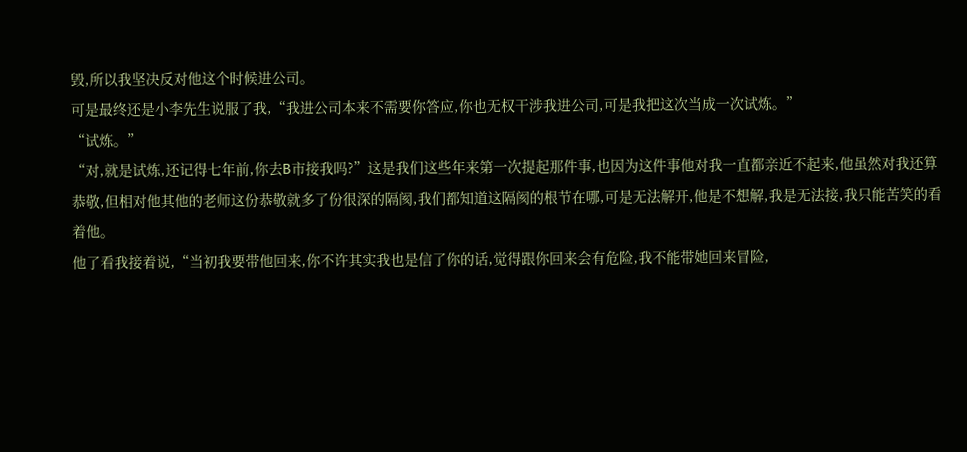毁,所以我坚决反对他这个时候进公司。
可是最终还是小李先生说服了我,“我进公司本来不需要你答应,你也无权干涉我进公司,可是我把这次当成一次试炼。”
“试炼。”
“对,就是试炼,还记得七年前,你去B市接我吗?”这是我们这些年来第一次提起那件事,也因为这件事他对我一直都亲近不起来,他虽然对我还算恭敬,但相对他其他的老师这份恭敬就多了份很深的隔阂,我们都知道这隔阂的根节在哪,可是无法解开,他是不想解,我是无法接,我只能苦笑的看着他。
他了看我接着说,“当初我要带他回来,你不许其实我也是信了你的话,觉得跟你回来会有危险,我不能带她回来冒险,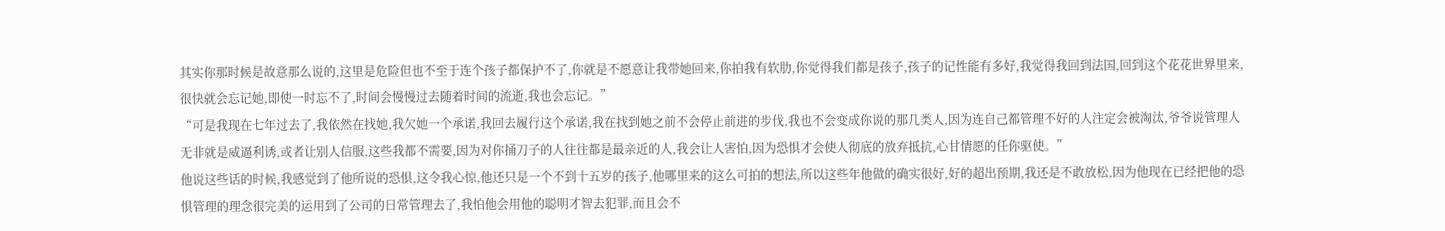其实你那时候是故意那么说的,这里是危险但也不至于连个孩子都保护不了,你就是不愿意让我带她回来,你拍我有软肋,你觉得我们都是孩子,孩子的记性能有多好,我觉得我回到法国,回到这个花花世界里来,很快就会忘记她,即使一时忘不了,时间会慢慢过去随着时间的流逝,我也会忘记。”
“可是我现在七年过去了,我依然在找她,我欠她一个承诺,我回去履行这个承诺,我在找到她之前不会停止前进的步伐,我也不会变成你说的那几类人,因为连自己都管理不好的人注定会被淘汰,爷爷说管理人无非就是威逼利诱,或者让别人信服,这些我都不需要,因为对你捅刀子的人往往都是最亲近的人,我会让人害怕,因为恐惧才会使人彻底的放弃抵抗,心甘情愿的任你驱使。”
他说这些话的时候,我感觉到了他所说的恐惧,这令我心惊,他还只是一个不到十五岁的孩子,他哪里来的这么可拍的想法,所以这些年他做的确实很好,好的超出预期,我还是不敢放松,因为他现在已经把他的恐惧管理的理念很完美的运用到了公司的日常管理去了,我怕他会用他的聪明才智去犯罪,而且会不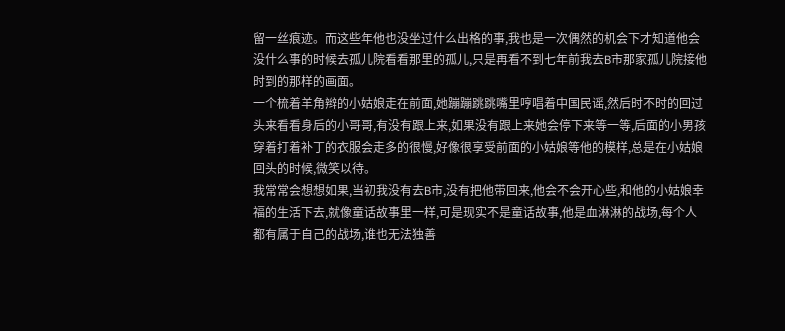留一丝痕迹。而这些年他也没坐过什么出格的事,我也是一次偶然的机会下才知道他会没什么事的时候去孤儿院看看那里的孤儿,只是再看不到七年前我去B市那家孤儿院接他时到的那样的画面。
一个梳着羊角辫的小姑娘走在前面,她蹦蹦跳跳嘴里哼唱着中国民谣,然后时不时的回过头来看看身后的小哥哥,有没有跟上来,如果没有跟上来她会停下来等一等,后面的小男孩穿着打着补丁的衣服会走多的很慢,好像很享受前面的小姑娘等他的模样,总是在小姑娘回头的时候,微笑以待。
我常常会想想如果,当初我没有去B市,没有把他带回来,他会不会开心些,和他的小姑娘幸福的生活下去,就像童话故事里一样,可是现实不是童话故事,他是血淋淋的战场,每个人都有属于自己的战场,谁也无法独善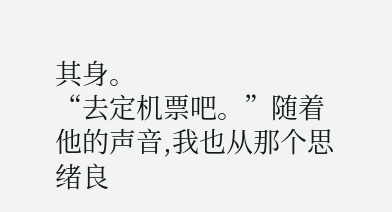其身。
“去定机票吧。”随着他的声音,我也从那个思绪良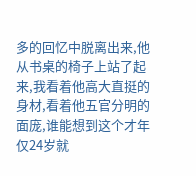多的回忆中脱离出来,他从书桌的椅子上站了起来,我看着他高大直挺的身材,看着他五官分明的面庞,谁能想到这个才年仅24岁就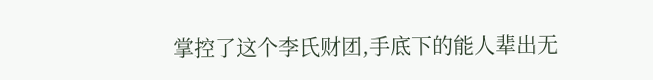掌控了这个李氏财团,手底下的能人辈出无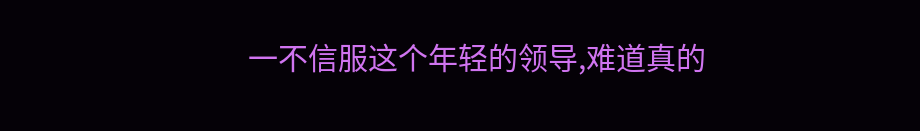一不信服这个年轻的领导,难道真的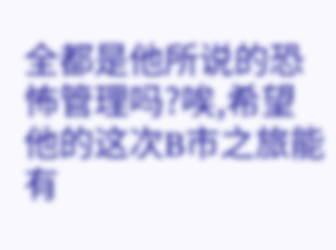全都是他所说的恐怖管理吗?唉,希望他的这次B市之旅能有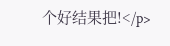个好结果把!</p>